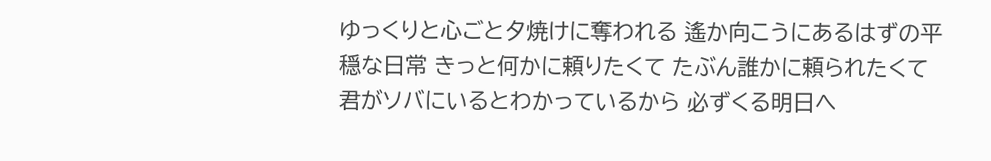ゆっくりと心ごと夕焼けに奪われる 遙か向こうにあるはずの平穏な日常 きっと何かに頼りたくて たぶん誰かに頼られたくて 君がソバにいるとわかっているから 必ずくる明日へ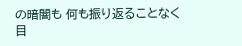の暗闇も 何も振り返ることなく 目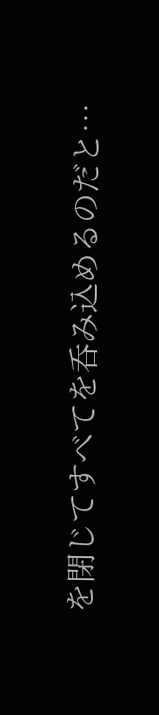を閉じてすべてを呑み込めるのだと…